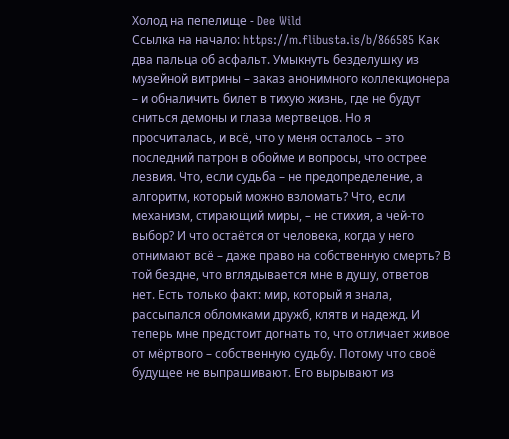Холод на пепелище - Dee Wild
Ссылка на начало: https://m.flibusta.is/b/866585 Как два пальца об асфальт. Умыкнуть безделушку из музейной витрины – заказ анонимного коллекционера – и обналичить билет в тихую жизнь, где не будут сниться демоны и глаза мертвецов. Но я просчиталась, и всё, что у меня осталось – это последний патрон в обойме и вопросы, что острее лезвия. Что, если судьба – не предопределение, а алгоритм, который можно взломать? Что, если механизм, стирающий миры, – не стихия, а чей-то выбор? И что остаётся от человека, когда у него отнимают всё – даже право на собственную смерть? В той бездне, что вглядывается мне в душу, ответов нет. Есть только факт: мир, который я знала, рассыпался обломками дружб, клятв и надежд. И теперь мне предстоит догнать то, что отличает живое от мёртвого – собственную судьбу. Потому что своё будущее не выпрашивают. Его вырывают из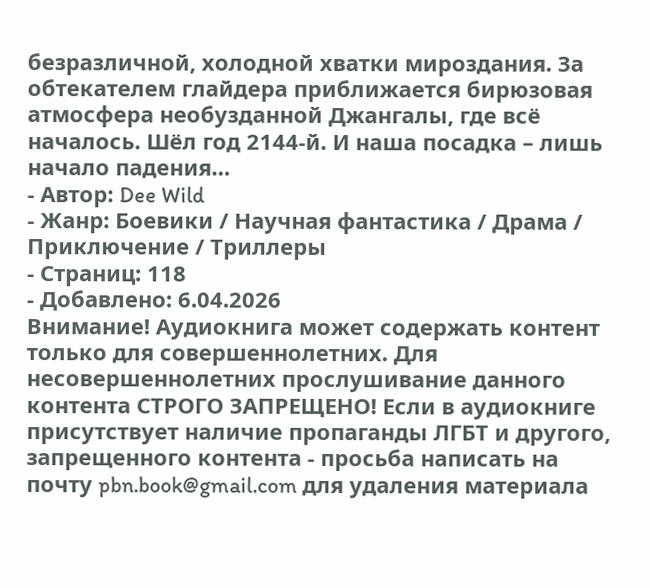безразличной, холодной хватки мироздания. За обтекателем глайдера приближается бирюзовая атмосфера необузданной Джангалы, где всё началось. Шёл год 2144-й. И наша посадка – лишь начало падения…
- Автор: Dee Wild
- Жанр: Боевики / Научная фантастика / Драма / Приключение / Триллеры
- Страниц: 118
- Добавлено: 6.04.2026
Внимание! Аудиокнига может содержать контент только для совершеннолетних. Для несовершеннолетних прослушивание данного контента СТРОГО ЗАПРЕЩЕНО! Если в аудиокниге присутствует наличие пропаганды ЛГБТ и другого, запрещенного контента - просьба написать на почту pbn.book@gmail.com для удаления материала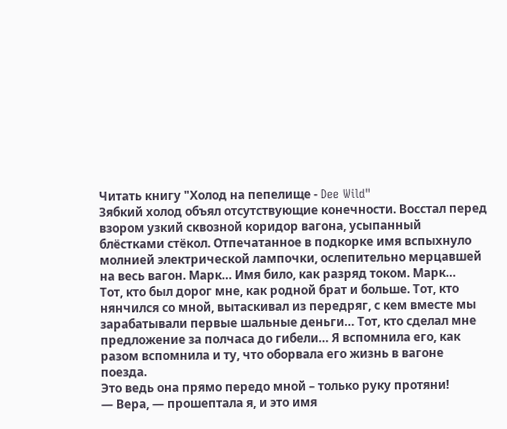Читать книгу "Холод на пепелище - Dee Wild"
Зябкий холод объял отсутствующие конечности. Восстал перед взором узкий сквозной коридор вагона, усыпанный блёстками стёкол. Отпечатанное в подкорке имя вспыхнуло молнией электрической лампочки, ослепительно мерцавшей на весь вагон. Марк… Имя било, как разряд током. Марк…
Тот, кто был дорог мне, как родной брат и больше. Тот, кто нянчился со мной, вытаскивал из передряг, с кем вместе мы зарабатывали первые шальные деньги… Тот, кто сделал мне предложение за полчаса до гибели… Я вспомнила его, как разом вспомнила и ту, что оборвала его жизнь в вагоне поезда.
Это ведь она прямо передо мной – только руку протяни!
— Вера, — прошептала я, и это имя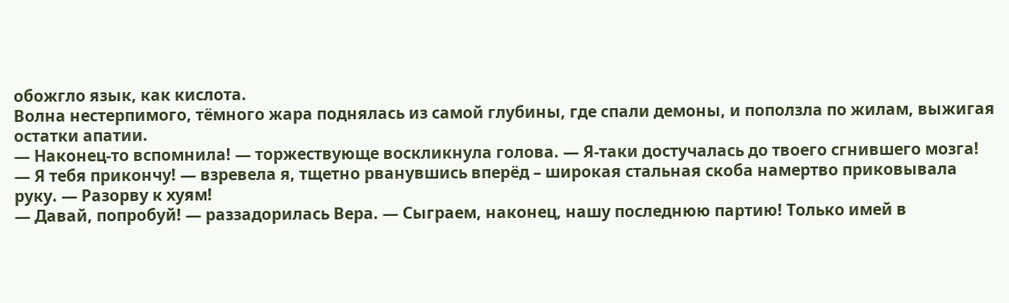обожгло язык, как кислота.
Волна нестерпимого, тёмного жара поднялась из самой глубины, где спали демоны, и поползла по жилам, выжигая остатки апатии.
— Наконец-то вспомнила! — торжествующе воскликнула голова. — Я-таки достучалась до твоего сгнившего мозга!
— Я тебя прикончу! — взревела я, тщетно рванувшись вперёд – широкая стальная скоба намертво приковывала руку. — Разорву к хуям!
— Давай, попробуй! — раззадорилась Вера. — Сыграем, наконец, нашу последнюю партию! Только имей в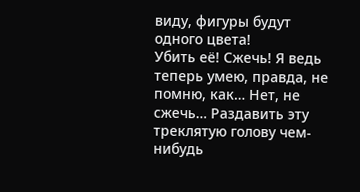виду, фигуры будут одного цвета!
Убить её! Сжечь! Я ведь теперь умею, правда, не помню, как… Нет, не сжечь… Раздавить эту треклятую голову чем-нибудь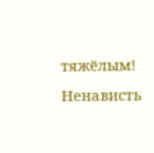тяжёлым!
Ненависть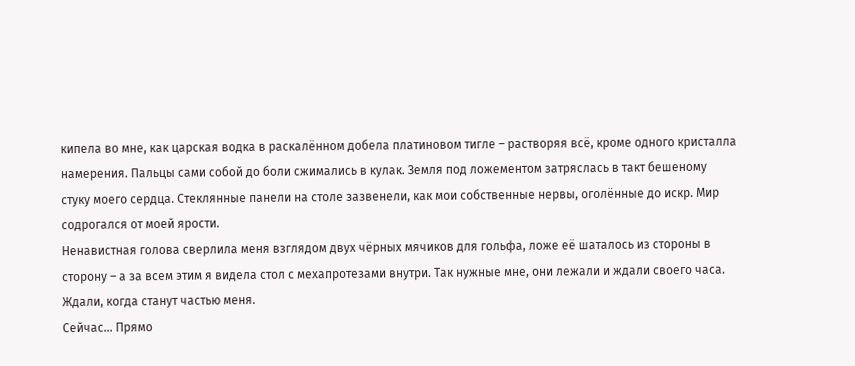кипела во мне, как царская водка в раскалённом добела платиновом тигле – растворяя всё, кроме одного кристалла намерения. Пальцы сами собой до боли сжимались в кулак. Земля под ложементом затряслась в такт бешеному стуку моего сердца. Стеклянные панели на столе зазвенели, как мои собственные нервы, оголённые до искр. Мир содрогался от моей ярости.
Ненавистная голова сверлила меня взглядом двух чёрных мячиков для гольфа, ложе её шаталось из стороны в сторону – а за всем этим я видела стол с мехапротезами внутри. Так нужные мне, они лежали и ждали своего часа. Ждали, когда станут частью меня.
Сейчас… Прямо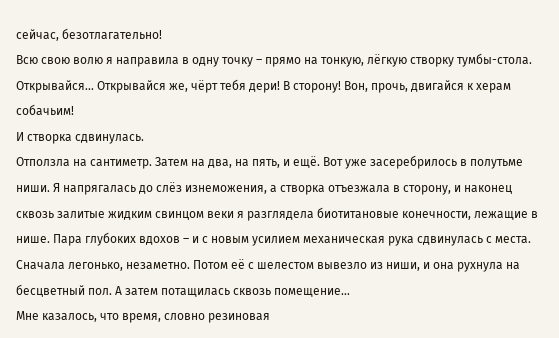сейчас, безотлагательно!
Всю свою волю я направила в одну точку – прямо на тонкую, лёгкую створку тумбы-стола. Открывайся… Открывайся же, чёрт тебя дери! В сторону! Вон, прочь, двигайся к херам собачьим!
И створка сдвинулась.
Отползла на сантиметр. Затем на два, на пять, и ещё. Вот уже засеребрилось в полутьме ниши. Я напрягалась до слёз изнеможения, а створка отъезжала в сторону, и наконец сквозь залитые жидким свинцом веки я разглядела биотитановые конечности, лежащие в нише. Пара глубоких вдохов – и с новым усилием механическая рука сдвинулась с места. Сначала легонько, незаметно. Потом её с шелестом вывезло из ниши, и она рухнула на бесцветный пол. А затем потащилась сквозь помещение…
Мне казалось, что время, словно резиновая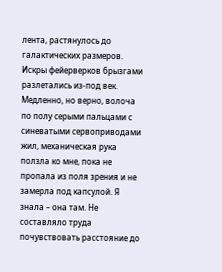лента, растянулось до галактических размеров. Искры фейерверков брызгами разлетались из-под век. Медленно, но верно, волоча по полу серыми пальцами с синеватыми сервоприводами жил, механическая рука ползла ко мне, пока не пропала из поля зрения и не замерла под капсулой. Я знала – она там. Не составляло труда почувствовать расстояние до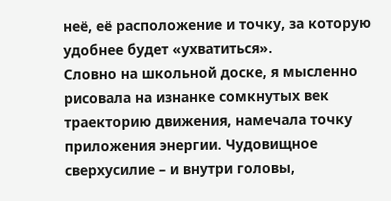неё, её расположение и точку, за которую удобнее будет «ухватиться».
Словно на школьной доске, я мысленно рисовала на изнанке сомкнутых век траекторию движения, намечала точку приложения энергии. Чудовищное сверхусилие – и внутри головы,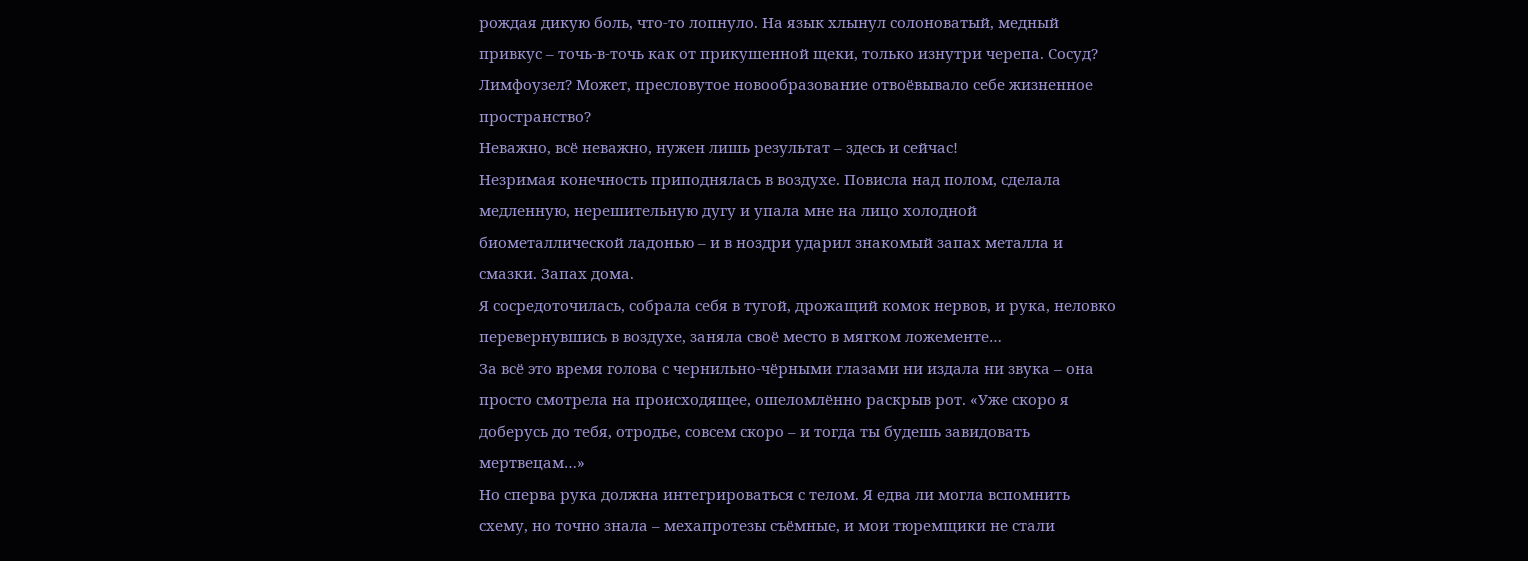рождая дикую боль, что-то лопнуло. На язык хлынул солоноватый, медный привкус – точь-в-точь как от прикушенной щеки, только изнутри черепа. Сосуд? Лимфоузел? Может, пресловутое новообразование отвоёвывало себе жизненное пространство?
Неважно, всё неважно, нужен лишь результат – здесь и сейчас!
Незримая конечность приподнялась в воздухе. Повисла над полом, сделала медленную, нерешительную дугу и упала мне на лицо холодной биометаллической ладонью – и в ноздри ударил знакомый запах металла и смазки. Запах дома.
Я сосредоточилась, собрала себя в тугой, дрожащий комок нервов, и рука, неловко перевернувшись в воздухе, заняла своё место в мягком ложементе…
За всё это время голова с чернильно-чёрными глазами ни издала ни звука – она просто смотрела на происходящее, ошеломлённо раскрыв рот. «Уже скоро я доберусь до тебя, отродье, совсем скоро – и тогда ты будешь завидовать мертвецам…»
Но сперва рука должна интегрироваться с телом. Я едва ли могла вспомнить схему, но точно знала – мехапротезы съёмные, и мои тюремщики не стали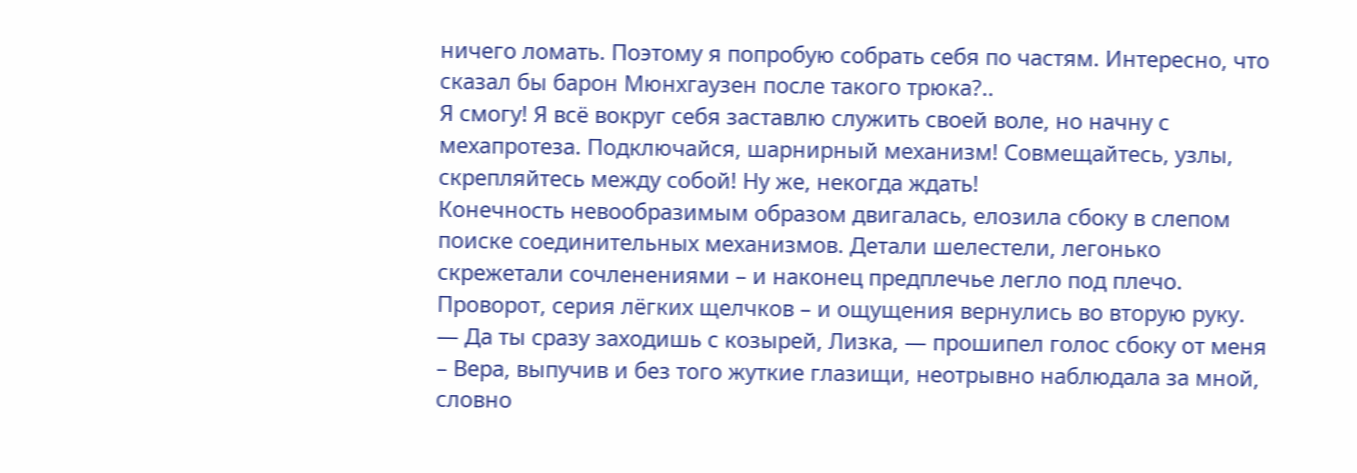ничего ломать. Поэтому я попробую собрать себя по частям. Интересно, что сказал бы барон Мюнхгаузен после такого трюка?..
Я смогу! Я всё вокруг себя заставлю служить своей воле, но начну с мехапротеза. Подключайся, шарнирный механизм! Совмещайтесь, узлы, скрепляйтесь между собой! Ну же, некогда ждать!
Конечность невообразимым образом двигалась, елозила сбоку в слепом поиске соединительных механизмов. Детали шелестели, легонько скрежетали сочленениями – и наконец предплечье легло под плечо. Проворот, серия лёгких щелчков – и ощущения вернулись во вторую руку.
— Да ты сразу заходишь с козырей, Лизка, — прошипел голос сбоку от меня – Вера, выпучив и без того жуткие глазищи, неотрывно наблюдала за мной, словно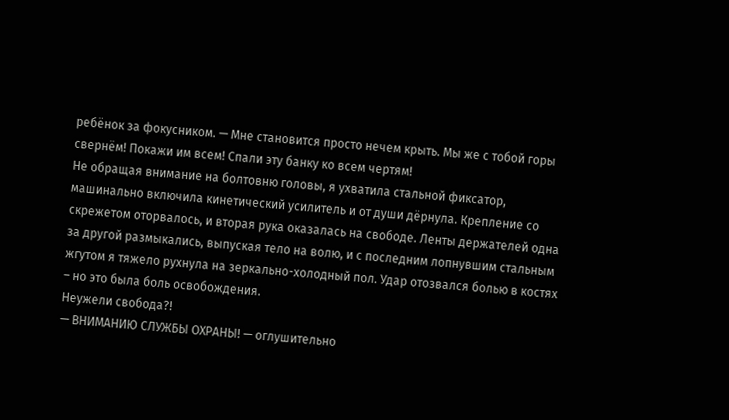ребёнок за фокусником. — Мне становится просто нечем крыть. Мы же с тобой горы свернём! Покажи им всем! Спали эту банку ко всем чертям!
Не обращая внимание на болтовню головы, я ухватила стальной фиксатор, машинально включила кинетический усилитель и от души дёрнула. Крепление со скрежетом оторвалось, и вторая рука оказалась на свободе. Ленты держателей одна за другой размыкались, выпуская тело на волю, и с последним лопнувшим стальным жгутом я тяжело рухнула на зеркально-холодный пол. Удар отозвался болью в костях – но это была боль освобождения.
Неужели свобода?!
— ВНИМАНИЮ СЛУЖБЫ ОХРАНЫ! — оглушительно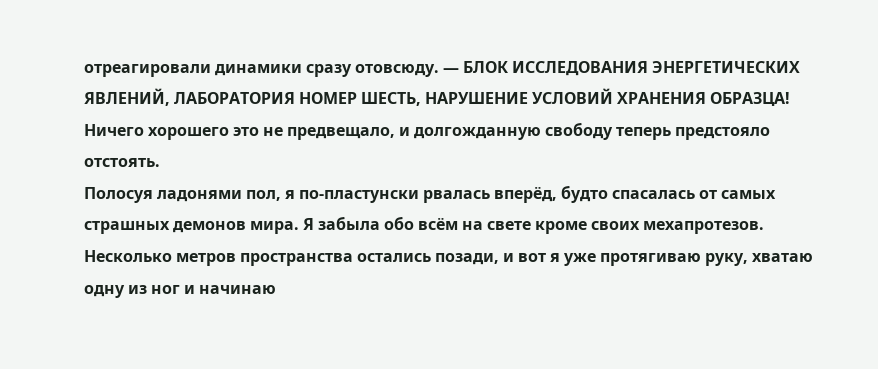отреагировали динамики сразу отовсюду. — БЛОК ИССЛЕДОВАНИЯ ЭНЕРГЕТИЧЕСКИХ ЯВЛЕНИЙ, ЛАБОРАТОРИЯ НОМЕР ШЕСТЬ, НАРУШЕНИЕ УСЛОВИЙ ХРАНЕНИЯ ОБРАЗЦА!
Ничего хорошего это не предвещало, и долгожданную свободу теперь предстояло отстоять.
Полосуя ладонями пол, я по-пластунски рвалась вперёд, будто спасалась от самых страшных демонов мира. Я забыла обо всём на свете кроме своих мехапротезов. Несколько метров пространства остались позади, и вот я уже протягиваю руку, хватаю одну из ног и начинаю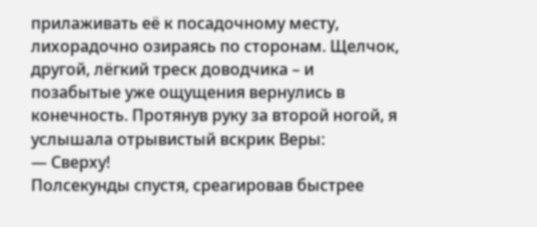прилаживать её к посадочному месту, лихорадочно озираясь по сторонам. Щелчок, другой, лёгкий треск доводчика – и позабытые уже ощущения вернулись в конечность. Протянув руку за второй ногой, я услышала отрывистый вскрик Веры:
— Сверху!
Полсекунды спустя, среагировав быстрее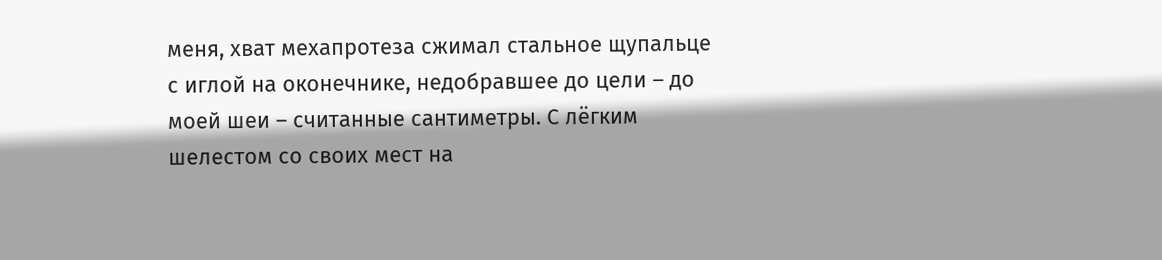меня, хват мехапротеза сжимал стальное щупальце с иглой на оконечнике, недобравшее до цели – до моей шеи – считанные сантиметры. С лёгким шелестом со своих мест на